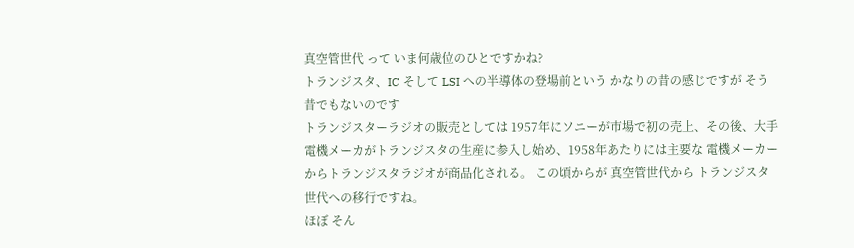真空管世代 って いま何歳位のひとですかね?
トランジスタ、IC そして LSI への半導体の登場前という かなりの昔の感じですが そう 昔でもないのです
トランジスターラジオの販売としては 1957年にソニーが市場で初の売上、その後、大手電機メーカがトランジスタの生産に参入し始め、1958年あたりには主要な 電機メーカーからトランジスタラジオが商品化される。 この頃からが 真空管世代から トランジスタ世代への移行ですね。
ほぼ そん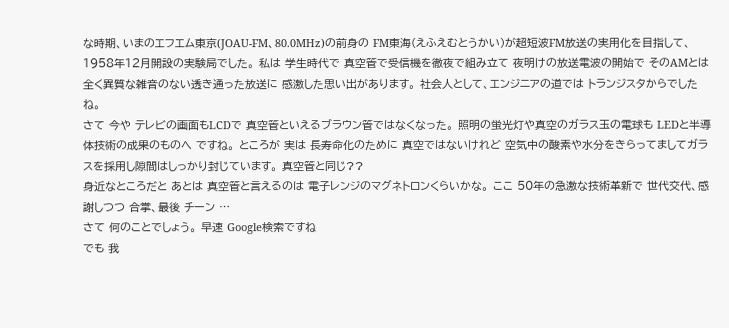な時期、いまのエフエム東京(JOAU-FM、80.0MHz)の前身の FM東海(えふえむとうかい)が超短波FM放送の実用化を目指して、1958年12月開設の実験局でした。 私は 学生時代で 真空管で受信機を徹夜で組み立て 夜明けの放送電波の開始で そのAMとは全く異質な雑音のない透き通った放送に 感激した思い出があります。 社会人として、エンジニアの道では トランジスタからでしたね。
さて 今や テレビの画面もLCDで 真空管といえるブラウン管ではなくなった。 照明の蛍光灯や真空のガラス玉の電球も LEDと半導体技術の成果のものへ ですね。 ところが 実は 長寿命化のために 真空ではないけれど 空気中の酸素や水分をきらってましてガラスを採用し隙間はしっかり封じています。 真空管と同じ??
身近なところだと あとは 真空管と言えるのは 電子レンジのマグネトロンくらいかな。 ここ 50年の急激な技術革新で 世代交代、感謝しつつ 合掌、最後 チーン …
さて 何のことでしょう。 早速 Google検索ですね
でも 我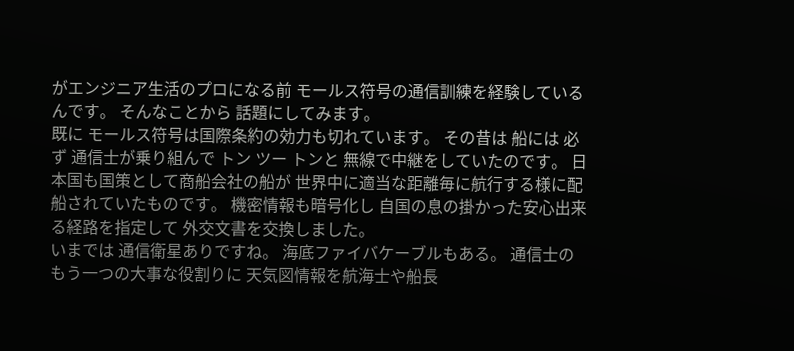がエンジニア生活のプロになる前 モールス符号の通信訓練を経験しているんです。 そんなことから 話題にしてみます。
既に モールス符号は国際条約の効力も切れています。 その昔は 船には 必ず 通信士が乗り組んで トン ツー トンと 無線で中継をしていたのです。 日本国も国策として商船会社の船が 世界中に適当な距離毎に航行する様に配船されていたものです。 機密情報も暗号化し 自国の息の掛かった安心出来る経路を指定して 外交文書を交換しました。
いまでは 通信衛星ありですね。 海底ファイバケーブルもある。 通信士のもう一つの大事な役割りに 天気図情報を航海士や船長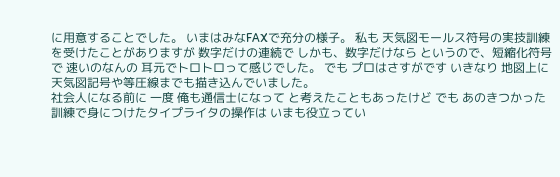に用意することでした。 いまはみなFAXで充分の様子。 私も 天気図モールス符号の実技訓練を受けたことがありますが 数字だけの連続で しかも、数字だけなら というので、短縮化符号で 速いのなんの 耳元でトロトロって感じでした。 でも プロはさすがです いきなり 地図上に天気図記号や等圧線までも描き込んでいました。
社会人になる前に 一度 俺も通信士になって と考えたこともあったけど でも あのきつかった訓練で身につけたタイプライタの操作は いまも役立ってい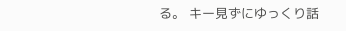る。 キー見ずにゆっくり話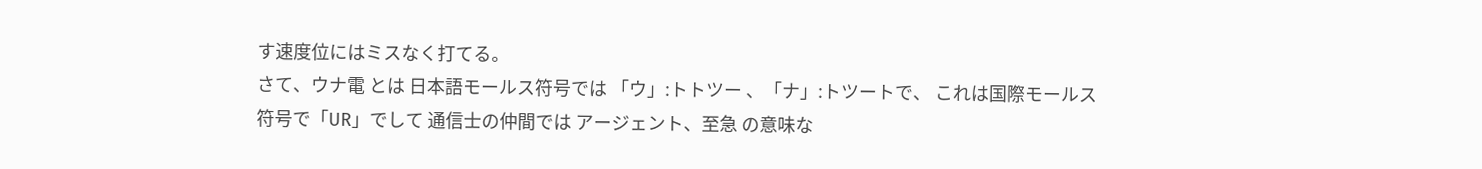す速度位にはミスなく打てる。
さて、ウナ電 とは 日本語モールス符号では 「ウ」:トトツー 、「ナ」:トツートで、 これは国際モールス符号で「UR」でして 通信士の仲間では アージェント、至急 の意味な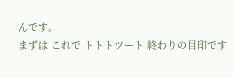んです。
まずは これで トトトツート 終わりの目印です